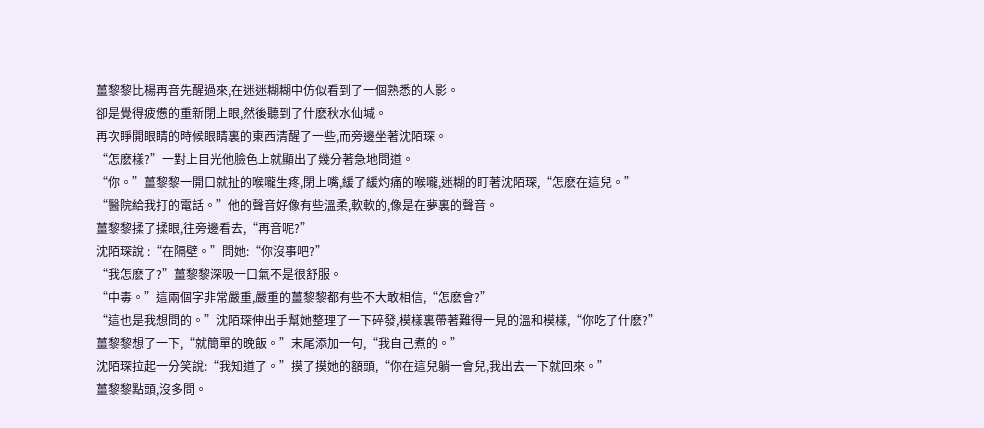薑黎黎比楊再音先醒過來,在迷迷糊糊中仿似看到了一個熟悉的人影。
卻是覺得疲憊的重新閉上眼,然後聽到了什麽秋水仙堿。
再次睜開眼睛的時候眼睛裏的東西清醒了一些,而旁邊坐著沈陌琛。
“怎麽樣?”一對上目光他臉色上就顯出了幾分著急地問道。
“你。”薑黎黎一開口就扯的喉嚨生疼,閉上嘴,緩了緩灼痛的喉嚨,迷糊的盯著沈陌琛,“怎麽在這兒。”
“醫院給我打的電話。”他的聲音好像有些溫柔,軟軟的,像是在夢裏的聲音。
薑黎黎揉了揉眼,往旁邊看去,“再音呢?”
沈陌琛說 :“在隔壁。”問她:“你沒事吧?”
“我怎麽了?”薑黎黎深吸一口氣不是很舒服。
“中毒。”這兩個字非常嚴重,嚴重的薑黎黎都有些不大敢相信,“怎麽會?”
“這也是我想問的。”沈陌琛伸出手幫她整理了一下碎發,模樣裏帶著難得一見的溫和模樣,“你吃了什麽?”
薑黎黎想了一下,“就簡單的晚飯。”末尾添加一句,“我自己煮的。”
沈陌琛拉起一分笑說:“我知道了。”摸了摸她的額頭,“你在這兒躺一會兒,我出去一下就回來。”
薑黎黎點頭,沒多問。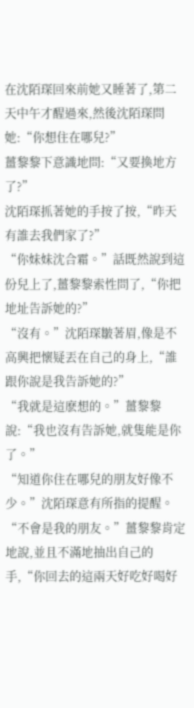在沈陌琛回來前她又睡著了,第二天中午才醒過來,然後沈陌琛問她:“你想住在哪兒?”
薑黎黎下意識地問:“又要換地方了?”
沈陌琛抓著她的手按了按,“昨天有誰去我們家了?”
“你妹妹沈合霜。”話既然說到這份兒上了,薑黎黎索性問了,“你把地址告訴她的?”
“沒有。”沈陌琛皺著眉,像是不高興把懷疑丟在自己的身上,“誰跟你說是我告訴她的?”
“我就是這麽想的。”薑黎黎說:“我也沒有告訴她,就隻能是你了。”
“知道你住在哪兒的朋友好像不少。”沈陌琛意有所指的提醒。
“不會是我的朋友。”薑黎黎肯定地說,並且不滿地抽出自己的手,“你回去的這兩天好吃好喝好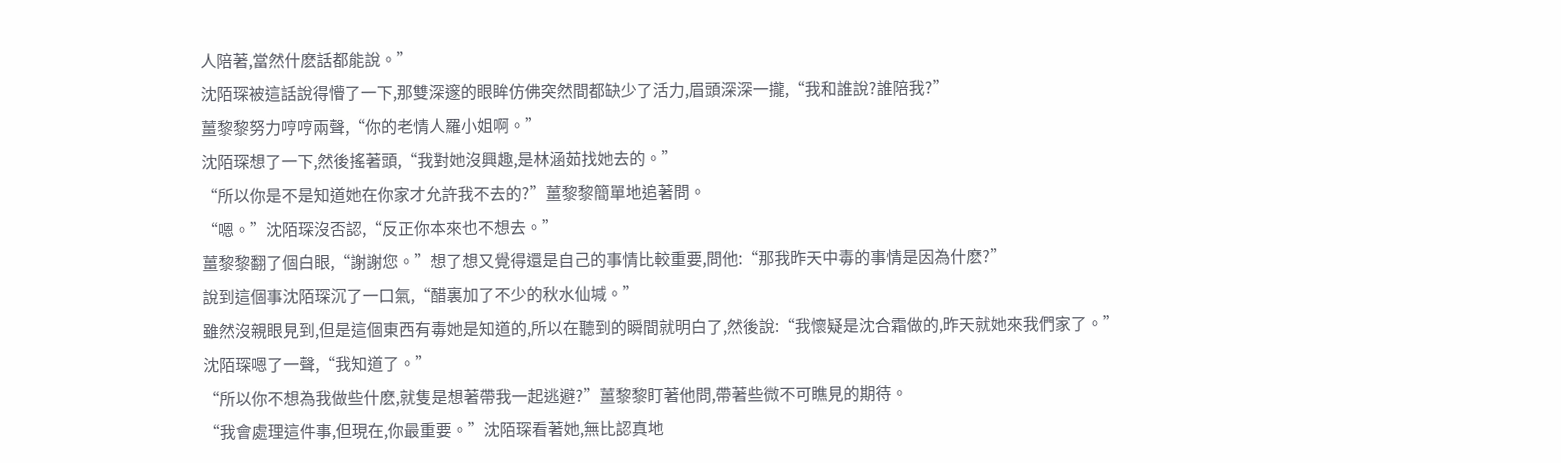人陪著,當然什麽話都能說。”
沈陌琛被這話說得懵了一下,那雙深邃的眼眸仿佛突然間都缺少了活力,眉頭深深一攏,“我和誰說?誰陪我?”
薑黎黎努力哼哼兩聲,“你的老情人羅小姐啊。”
沈陌琛想了一下,然後搖著頭,“我對她沒興趣,是林涵茹找她去的。”
“所以你是不是知道她在你家才允許我不去的?”薑黎黎簡單地追著問。
“嗯。”沈陌琛沒否認,“反正你本來也不想去。”
薑黎黎翻了個白眼,“謝謝您。”想了想又覺得還是自己的事情比較重要,問他:“那我昨天中毒的事情是因為什麽?”
說到這個事沈陌琛沉了一口氣,“醋裏加了不少的秋水仙堿。”
雖然沒親眼見到,但是這個東西有毒她是知道的,所以在聽到的瞬間就明白了,然後說:“我懷疑是沈合霜做的,昨天就她來我們家了。”
沈陌琛嗯了一聲,“我知道了。”
“所以你不想為我做些什麽,就隻是想著帶我一起逃避?”薑黎黎盯著他問,帶著些微不可瞧見的期待。
“我會處理這件事,但現在,你最重要。”沈陌琛看著她,無比認真地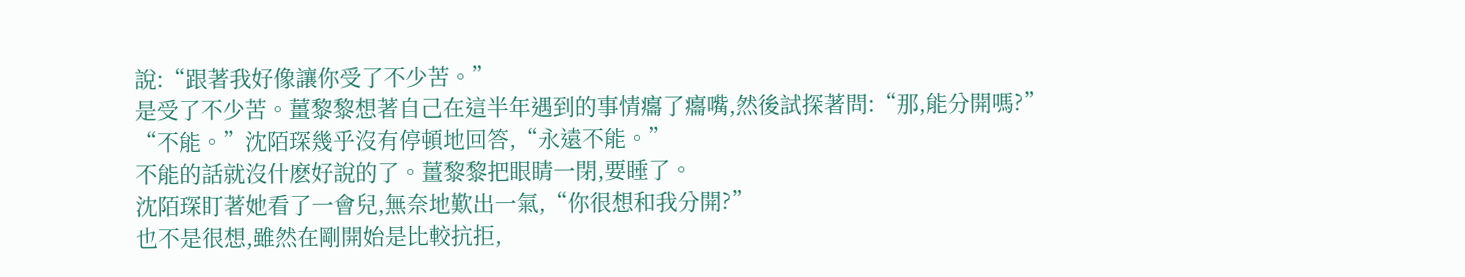說:“跟著我好像讓你受了不少苦。”
是受了不少苦。薑黎黎想著自己在這半年遇到的事情癟了癟嘴,然後試探著問:“那,能分開嗎?”
“不能。”沈陌琛幾乎沒有停頓地回答,“永遠不能。”
不能的話就沒什麽好說的了。薑黎黎把眼睛一閉,要睡了。
沈陌琛盯著她看了一會兒,無奈地歎出一氣,“你很想和我分開?”
也不是很想,雖然在剛開始是比較抗拒,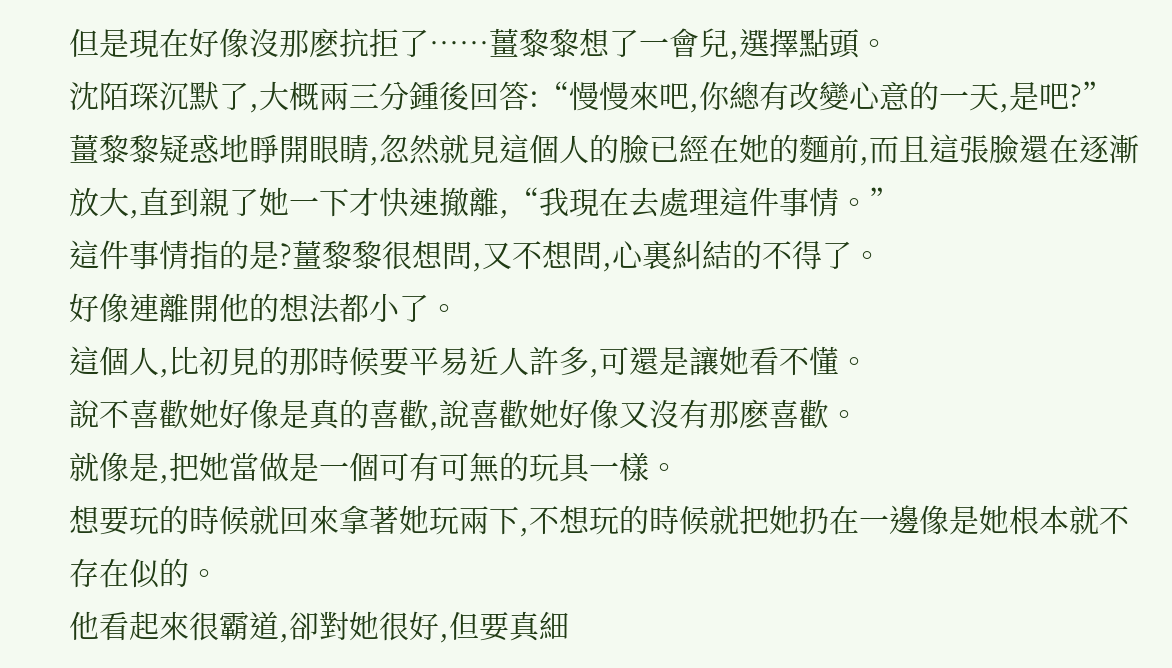但是現在好像沒那麽抗拒了……薑黎黎想了一會兒,選擇點頭。
沈陌琛沉默了,大概兩三分鍾後回答:“慢慢來吧,你總有改變心意的一天,是吧?”
薑黎黎疑惑地睜開眼睛,忽然就見這個人的臉已經在她的麵前,而且這張臉還在逐漸放大,直到親了她一下才快速撤離,“我現在去處理這件事情。”
這件事情指的是?薑黎黎很想問,又不想問,心裏糾結的不得了。
好像連離開他的想法都小了。
這個人,比初見的那時候要平易近人許多,可還是讓她看不懂。
說不喜歡她好像是真的喜歡,說喜歡她好像又沒有那麽喜歡。
就像是,把她當做是一個可有可無的玩具一樣。
想要玩的時候就回來拿著她玩兩下,不想玩的時候就把她扔在一邊像是她根本就不存在似的。
他看起來很霸道,卻對她很好,但要真細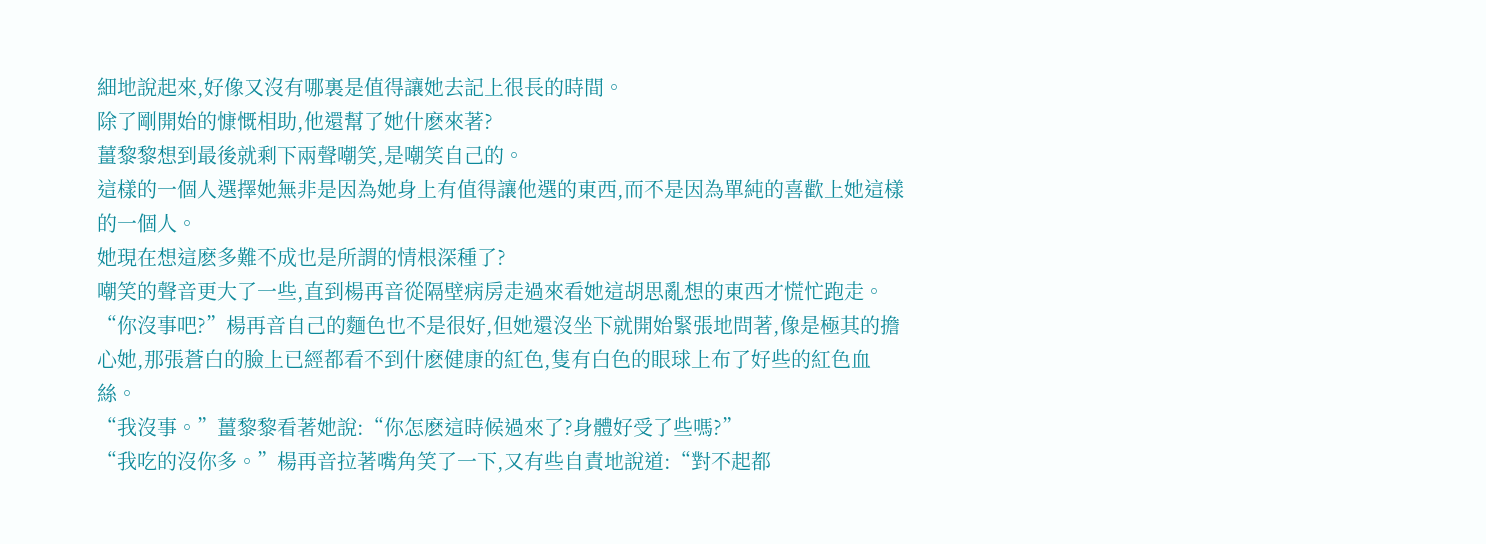細地說起來,好像又沒有哪裏是值得讓她去記上很長的時間。
除了剛開始的慷慨相助,他還幫了她什麽來著?
薑黎黎想到最後就剩下兩聲嘲笑,是嘲笑自己的。
這樣的一個人選擇她無非是因為她身上有值得讓他選的東西,而不是因為單純的喜歡上她這樣的一個人。
她現在想這麽多難不成也是所謂的情根深種了?
嘲笑的聲音更大了一些,直到楊再音從隔壁病房走過來看她這胡思亂想的東西才慌忙跑走。
“你沒事吧?”楊再音自己的麵色也不是很好,但她還沒坐下就開始緊張地問著,像是極其的擔心她,那張蒼白的臉上已經都看不到什麽健康的紅色,隻有白色的眼球上布了好些的紅色血絲。
“我沒事。”薑黎黎看著她說:“你怎麽這時候過來了?身體好受了些嗎?”
“我吃的沒你多。”楊再音拉著嘴角笑了一下,又有些自責地說道:“對不起都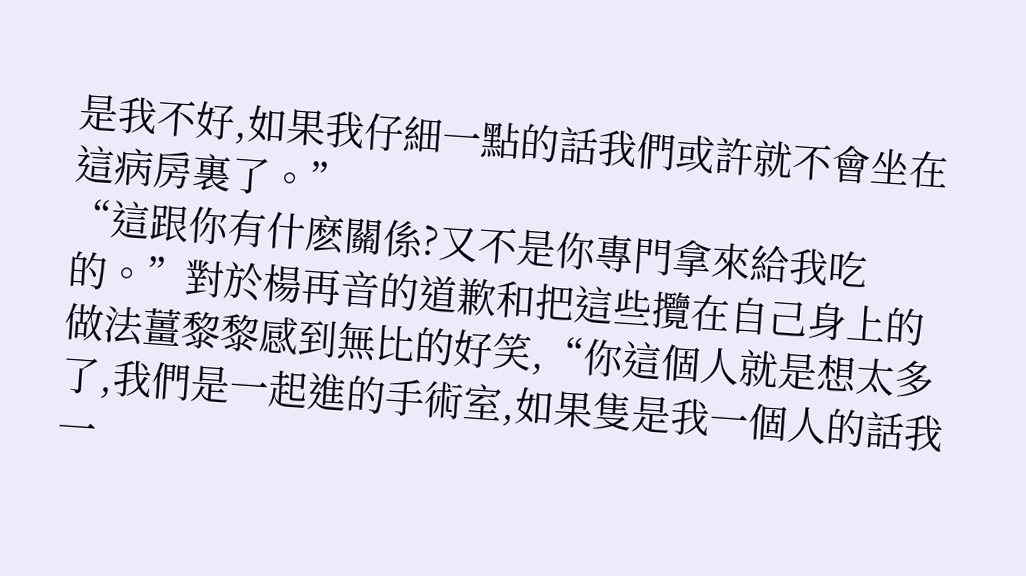是我不好,如果我仔細一點的話我們或許就不會坐在這病房裏了。”
“這跟你有什麽關係?又不是你專門拿來給我吃的。”對於楊再音的道歉和把這些攬在自己身上的做法薑黎黎感到無比的好笑,“你這個人就是想太多了,我們是一起進的手術室,如果隻是我一個人的話我一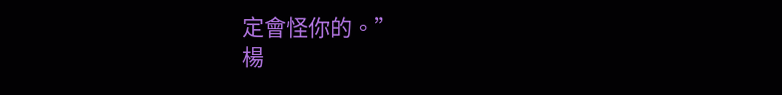定會怪你的。”
楊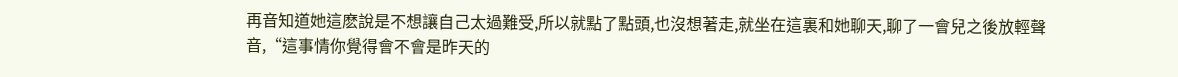再音知道她這麽說是不想讓自己太過難受,所以就點了點頭,也沒想著走,就坐在這裏和她聊天,聊了一會兒之後放輕聲音,“這事情你覺得會不會是昨天的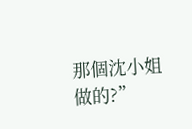那個沈小姐做的?”